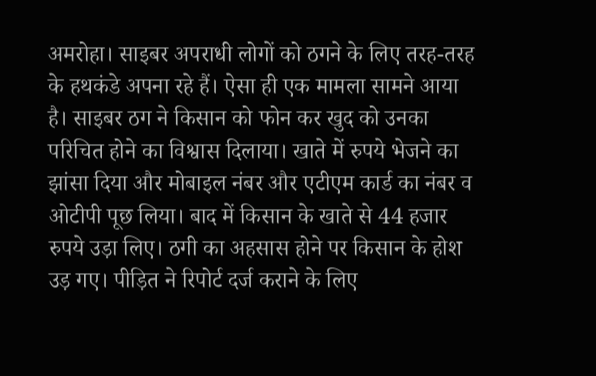अमरोहा। साइबर अपराधी लोगों को ठगने के लिए तरह-तरह के हथकंडे अपना रहे हैं। ऐसा ही एक मामला सामने आया है। साइबर ठग ने किसान को फोन कर खुद को उनका परिचित होने का विश्वास दिलाया। खाते में रुपये भेजने का झांसा दिया और मोबाइल नंबर और एटीएम कार्ड का नंबर व ओटीपी पूछ लिया। बाद में किसान के खाते से 44 हजार रुपये उड़ा लिए। ठगी का अहसास होने पर किसान के होश उड़ गए। पीड़ित ने रिपोर्ट दर्ज कराने के लिए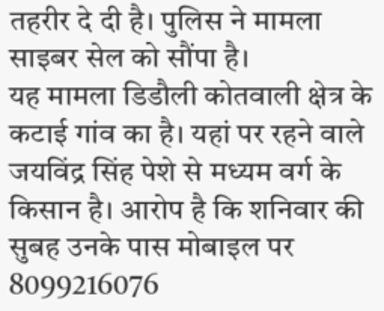तहरीर दे दी है। पुलिस ने मामला साइबर सेल को सौंपा है।
यह मामला डिडौली कोतवाली क्षेत्र के कटाई गांव का है। यहां पर रहने वाले जयविंद्र सिंह पेशे से मध्यम वर्ग के किसान है। आरोप है कि शनिवार की सुबह उनके पास मोबाइल पर 8099216076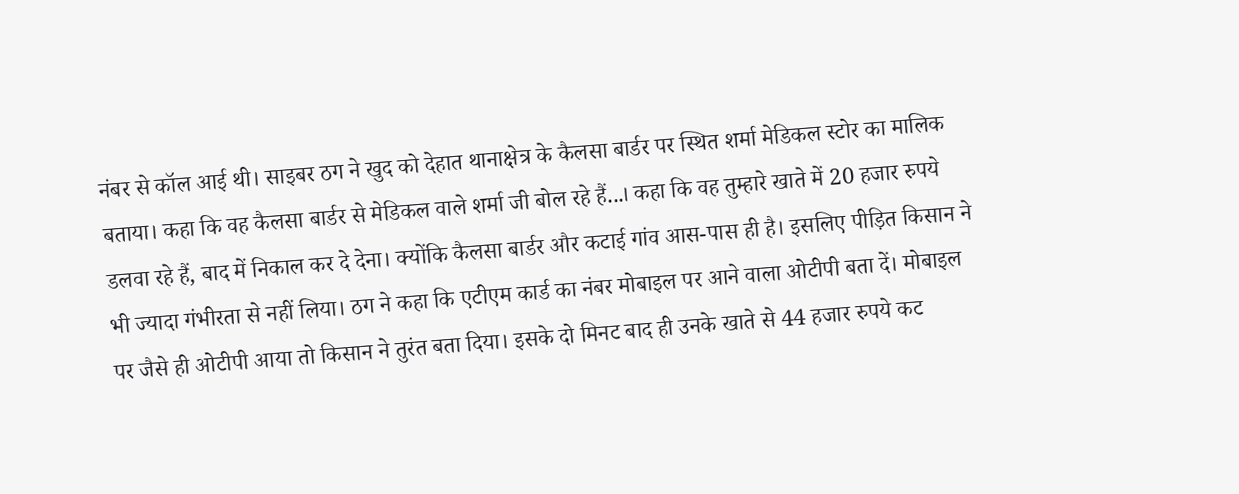नंबर से कॉल आई थी। साइबर ठग ने खुद को देहात थानाक्षेत्र के कैलसा बार्डर पर स्थित शर्मा मेडिकल स्टोर का मालिक बताया। कहा कि वह कैलसा बार्डर से मेडिकल वाले शर्मा जी बोल रहे हैं...। कहा कि वह तुम्हारे खाते में 20 हजार रुपये डलवा रहे हैं, बाद में निकाल कर दे देना। क्योंकि कैलसा बार्डर और कटाई गांव आस-पास ही है। इसलिए पीड़ित किसान ने भी ज्यादा गंभीरता से नहीं लिया। ठग ने कहा कि एटीएम कार्ड का नंबर मोबाइल पर आने वाला ओटीपी बता दें। मोबाइल पर जैसे ही ओटीपी आया तो किसान ने तुरंत बता दिया। इसके दो मिनट बाद ही उनके खाते से 44 हजार रुपये कट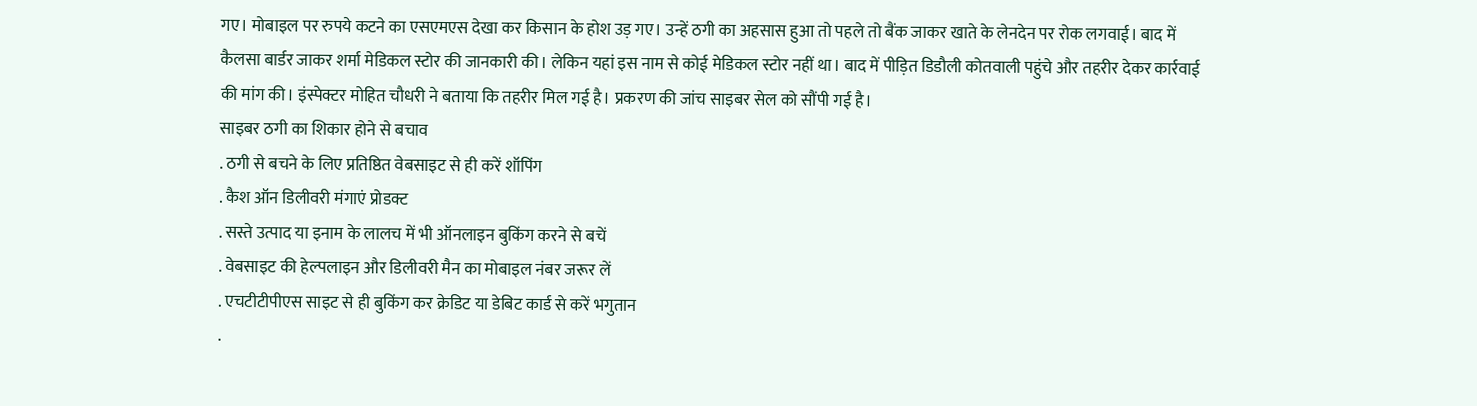गए। मोबाइल पर रुपये कटने का एसएमएस देखा कर किसान के होश उड़ गए। उन्हें ठगी का अहसास हुआ तो पहले तो बैंक जाकर खाते के लेनदेन पर रोक लगवाई। बाद में कैलसा बार्डर जाकर शर्मा मेडिकल स्टोर की जानकारी की। लेकिन यहां इस नाम से कोई मेडिकल स्टोर नहीं था। बाद में पीड़ित डिडौली कोतवाली पहुंचे और तहरीर देकर कार्रवाई की मांग की। इंस्पेक्टर मोहित चौधरी ने बताया कि तहरीर मिल गई है। प्रकरण की जांच साइबर सेल को सौंपी गई है।
साइबर ठगी का शिकार होने से बचाव
. ठगी से बचने के लिए प्रतिष्ठित वेबसाइट से ही करें शॉपिंग
. कैश ऑन डिलीवरी मंगाएं प्रोडक्ट
. सस्ते उत्पाद या इनाम के लालच में भी ऑनलाइन बुकिंग करने से बचें
. वेबसाइट की हेल्पलाइन और डिलीवरी मैन का मोबाइल नंबर जरूर लें
. एचटीटीपीएस साइट से ही बुकिंग कर क्रेडिट या डेबिट कार्ड से करें भगुतान
.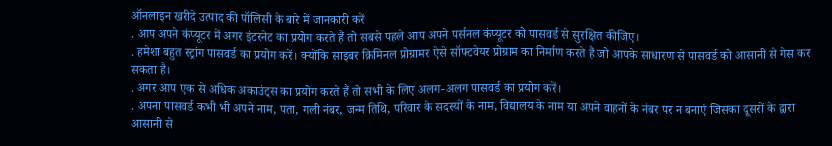ऑनलाइन खरीदे उत्पाद की पॉलिसी के बारे में जानकारी करें
. आप अपने कंप्यूटर में अगर इंटरनेट का प्रयोग करते हैं तो सबसे पहले आप अपने पर्सनल कंप्यूटर को पासवर्ड से सुरक्षित कीजिए।
. हमेशा बहुत स्ट्रांग पासवर्ड का प्रयोग करें। क्योंकि साइबर क्रिमिनल प्रोग्रामर ऐसे सॉफ्टवेयर प्रोग्राम का निर्माण करते हैं जो आपके साधारण से पासवर्ड को आसानी से गेस कर सकता है।
. अगर आप एक से अधिक अकाउंट्स का प्रयोग करते हैं तो सभी के लिए अलग-अलग पासवर्ड का प्रयोग करें।
. अपना पासवर्ड कभी भी अपने नाम, पता, गली नंबर, जन्म तिथि, परिवार के सदस्यों के नाम, विद्यालय के नाम या अपने वाहनों के नंबर पर न बनाएं जिसका दूसरों के द्वारा आसानी से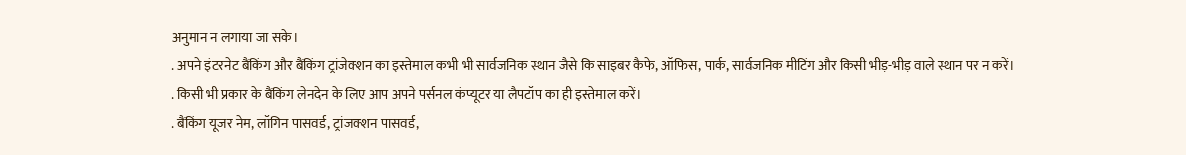अनुमान न लगाया जा सके।
. अपने इंटरनेट बैंकिंग और बैंकिंग ट्रांजेक्शन का इस्तेमाल कभी भी सार्वजनिक स्थान जैसे कि साइबर कैफे, ऑफिस, पार्क, सार्वजनिक मीटिंग और किसी भीड़-भीड़ वाले स्थान पर न करें।
. किसी भी प्रकार के बैंकिंग लेनदेन के लिए आप अपने पर्सनल कंप्यूटर या लैपटॉप का ही इस्तेमाल करें।
. बैंकिंग यूजर नेम, लॉगिन पासवर्ड, ट्रांजक्शन पासवर्ड,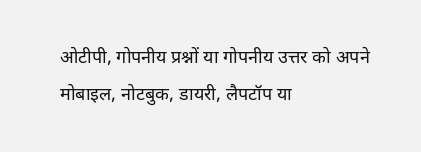ओटीपी, गोपनीय प्रश्नों या गोपनीय उत्तर को अपने मोबाइल, नोटबुक, डायरी, लैपटॉप या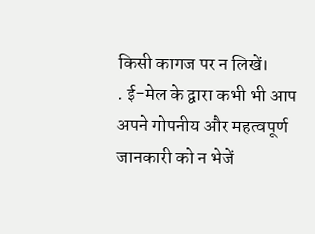किसी कागज पर न लिखें।
. ई-मेल के द्वारा कभी भी आप अपने गोपनीय और महत्वपूर्ण जानकारी को न भेजें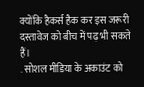क्योंकि हैकर्स हैक कर इस जरूरी दस्तावेज को बीच में पढ़ भी सकते हैं।
. सोशल मीडिया के अकाउंट को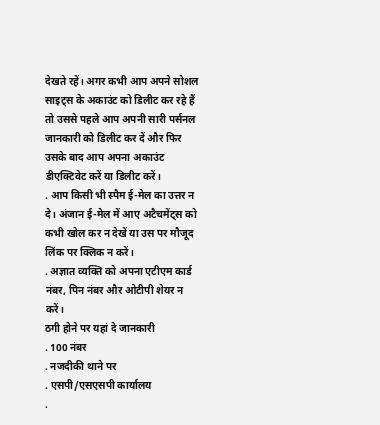देखते रहें। अगर कभी आप अपने सोशल साइट्स के अकाउंट को डिलीट कर रहे हैं तो उससे पहले आप अपनी सारी पर्सनल जानकारी को डिलीट कर दें और फिर उसके बाद आप अपना अकाउंट डीएक्टिवेट करें या डिलीट करें।
. आप किसी भी स्पैम ई-मेल का उत्तर न दे। अंजान ई-मेल में आए अटैचमेंट्स को कभी खोल कर न देखें या उस पर मौजूद लिंक पर क्लिक न करें।
. अज्ञात व्यक्ति को अपना एटीएम कार्ड नंबर, पिन नंबर और ओटीपी शेयर न करें।
ठगी होने पर यहां दे जानकारी
. 100 नंबर
. नजदीकी थाने पर
. एसपी/एसएसपी कार्यालय
.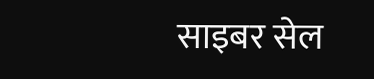साइबर सेल